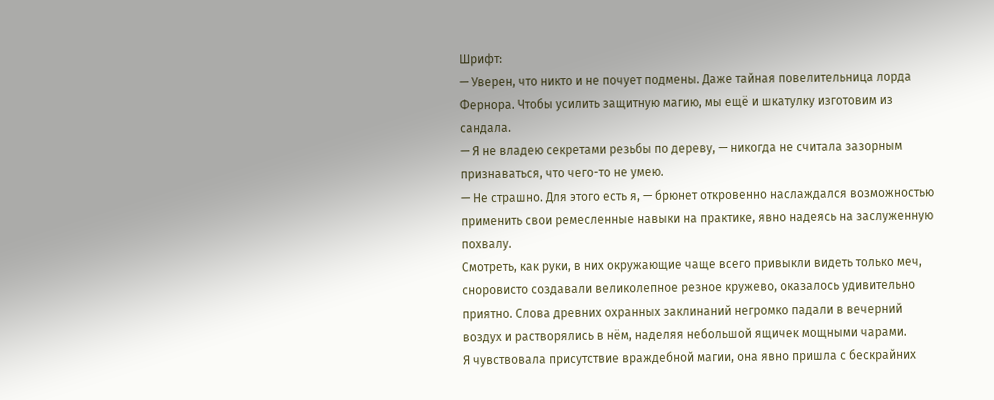Шрифт:
— Уверен, что никто и не почует подмены. Даже тайная повелительница лорда Фернора. Чтобы усилить защитную магию, мы ещё и шкатулку изготовим из сандала.
— Я не владею секретами резьбы по дереву, — никогда не считала зазорным признаваться, что чего-то не умею.
— Не страшно. Для этого есть я, — брюнет откровенно наслаждался возможностью применить свои ремесленные навыки на практике, явно надеясь на заслуженную похвалу.
Смотреть, как руки, в них окружающие чаще всего привыкли видеть только меч, сноровисто создавали великолепное резное кружево, оказалось удивительно приятно. Слова древних охранных заклинаний негромко падали в вечерний воздух и растворялись в нём, наделяя небольшой ящичек мощными чарами.
Я чувствовала присутствие враждебной магии, она явно пришла с бескрайних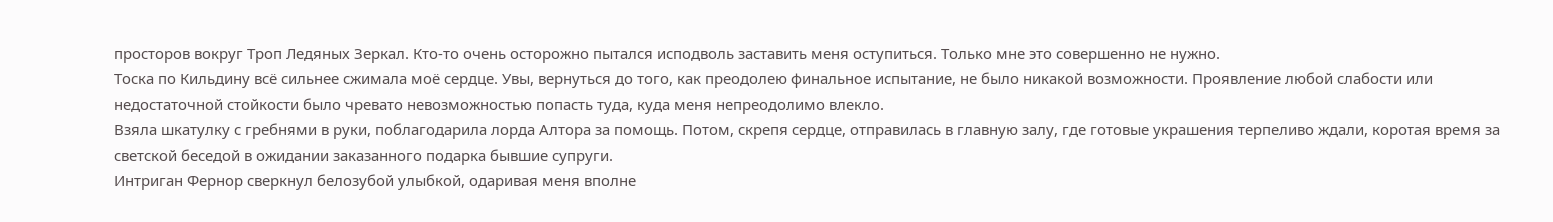просторов вокруг Троп Ледяных Зеркал. Кто-то очень осторожно пытался исподволь заставить меня оступиться. Только мне это совершенно не нужно.
Тоска по Кильдину всё сильнее сжимала моё сердце. Увы, вернуться до того, как преодолею финальное испытание, не было никакой возможности. Проявление любой слабости или недостаточной стойкости было чревато невозможностью попасть туда, куда меня непреодолимо влекло.
Взяла шкатулку с гребнями в руки, поблагодарила лорда Алтора за помощь. Потом, скрепя сердце, отправилась в главную залу, где готовые украшения терпеливо ждали, коротая время за светской беседой в ожидании заказанного подарка бывшие супруги.
Интриган Фернор сверкнул белозубой улыбкой, одаривая меня вполне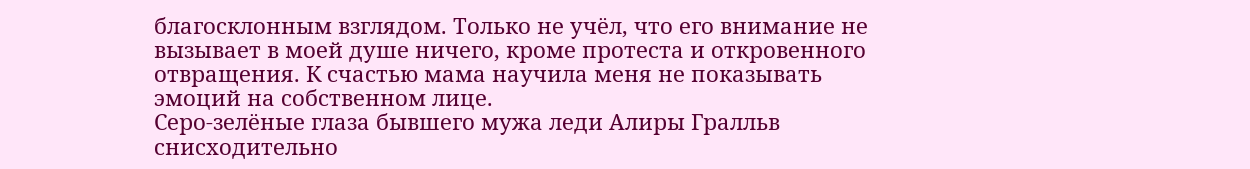благосклонным взглядом. Только не учёл, что его внимание не вызывает в моей душе ничего, кроме протеста и откровенного отвращения. К счастью мама научила меня не показывать эмоций на собственном лице.
Серо-зелёные глаза бывшего мужа леди Алиры Гралльв снисходительно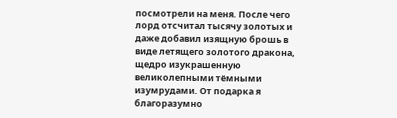посмотрели на меня. После чего лорд отсчитал тысячу золотых и даже добавил изящную брошь в виде летящего золотого дракона, щедро изукрашенную великолепными тёмными изумрудами. От подарка я благоразумно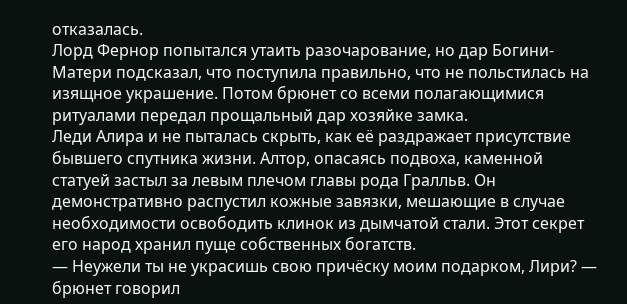отказалась.
Лорд Фернор попытался утаить разочарование, но дар Богини-Матери подсказал, что поступила правильно, что не польстилась на изящное украшение. Потом брюнет со всеми полагающимися ритуалами передал прощальный дар хозяйке замка.
Леди Алира и не пыталась скрыть, как её раздражает присутствие бывшего спутника жизни. Алтор, опасаясь подвоха, каменной статуей застыл за левым плечом главы рода Гралльв. Он демонстративно распустил кожные завязки, мешающие в случае необходимости освободить клинок из дымчатой стали. Этот секрет его народ хранил пуще собственных богатств.
— Неужели ты не украсишь свою причёску моим подарком, Лири? — брюнет говорил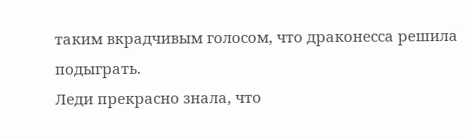таким вкрадчивым голосом, что драконесса решила подыграть.
Леди прекрасно знала, что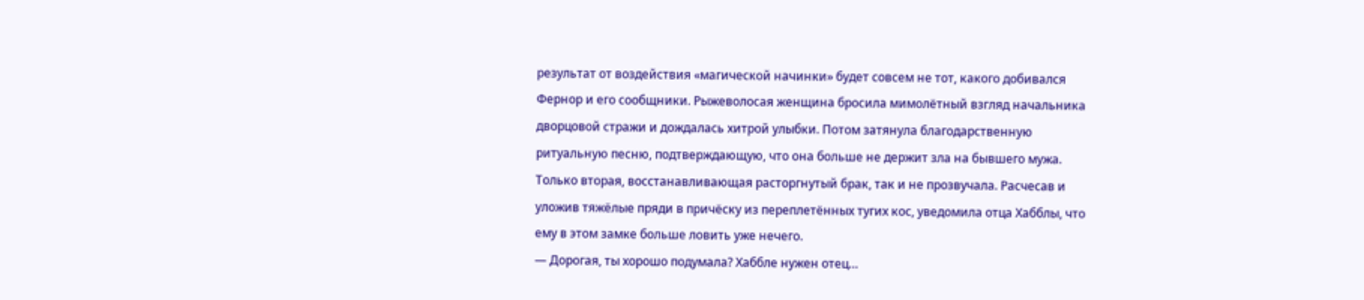результат от воздействия «магической начинки» будет совсем не тот, какого добивался Фернор и его сообщники. Рыжеволосая женщина бросила мимолётный взгляд начальника дворцовой стражи и дождалась хитрой улыбки. Потом затянула благодарственную ритуальную песню, подтверждающую, что она больше не держит зла на бывшего мужа.
Только вторая, восстанавливающая расторгнутый брак, так и не прозвучала. Расчесав и уложив тяжёлые пряди в причёску из переплетённых тугих кос, уведомила отца Хабблы, что ему в этом замке больше ловить уже нечего.
— Дорогая, ты хорошо подумала? Хаббле нужен отец…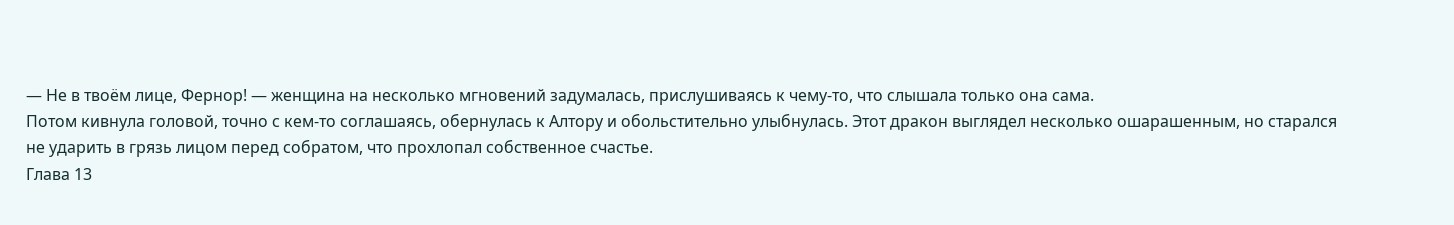— Не в твоём лице, Фернор! — женщина на несколько мгновений задумалась, прислушиваясь к чему-то, что слышала только она сама.
Потом кивнула головой, точно с кем-то соглашаясь, обернулась к Алтору и обольстительно улыбнулась. Этот дракон выглядел несколько ошарашенным, но старался не ударить в грязь лицом перед собратом, что прохлопал собственное счастье.
Глава 13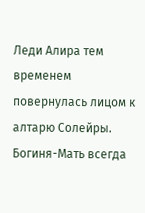Леди Алира тем временем повернулась лицом к алтарю Солейры. Богиня-Мать всегда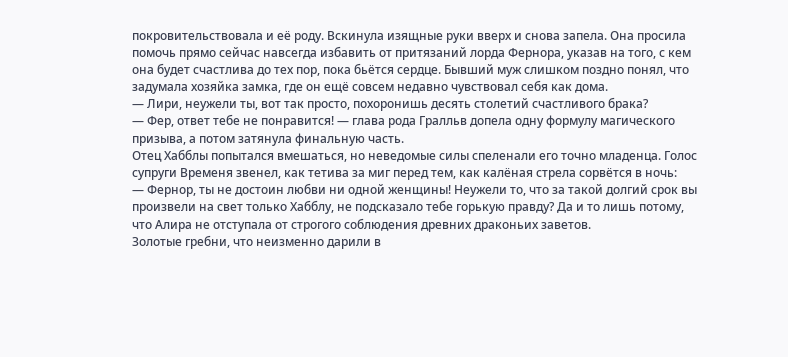покровительствовала и её роду. Вскинула изящные руки вверх и снова запела. Она просила помочь прямо сейчас навсегда избавить от притязаний лорда Фернора, указав на того, с кем она будет счастлива до тех пор, пока бьётся сердце. Бывший муж слишком поздно понял, что задумала хозяйка замка, где он ещё совсем недавно чувствовал себя как дома.
— Лири, неужели ты, вот так просто, похоронишь десять столетий счастливого брака?
— Фер, ответ тебе не понравится! — глава рода Гралльв допела одну формулу магического призыва, а потом затянула финальную часть.
Отец Хабблы попытался вмешаться, но неведомые силы спеленали его точно младенца. Голос супруги Временя звенел, как тетива за миг перед тем, как калёная стрела сорвётся в ночь:
— Фернор, ты не достоин любви ни одной женщины! Неужели то, что за такой долгий срок вы произвели на свет только Хабблу, не подсказало тебе горькую правду? Да и то лишь потому, что Алира не отступала от строгого соблюдения древних драконьих заветов.
Золотые гребни, что неизменно дарили в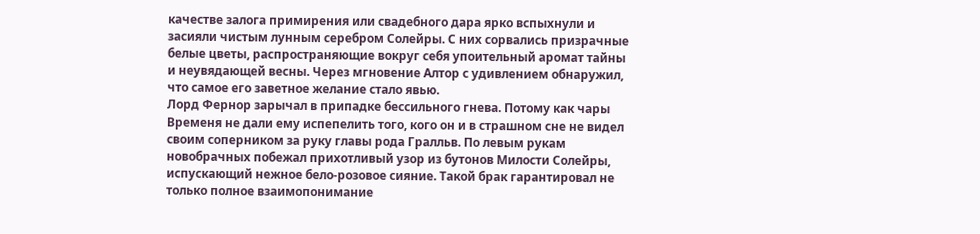качестве залога примирения или свадебного дара ярко вспыхнули и засияли чистым лунным серебром Солейры. С них сорвались призрачные белые цветы, распространяющие вокруг себя упоительный аромат тайны и неувядающей весны. Через мгновение Алтор с удивлением обнаружил, что самое его заветное желание стало явью.
Лорд Фернор зарычал в припадке бессильного гнева. Потому как чары Временя не дали ему испепелить того, кого он и в страшном сне не видел своим соперником за руку главы рода Гралльв. По левым рукам новобрачных побежал прихотливый узор из бутонов Милости Солейры, испускающий нежное бело-розовое сияние. Такой брак гарантировал не только полное взаимопонимание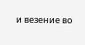и везение во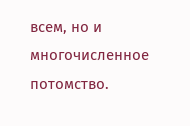всем, но и многочисленное потомство.